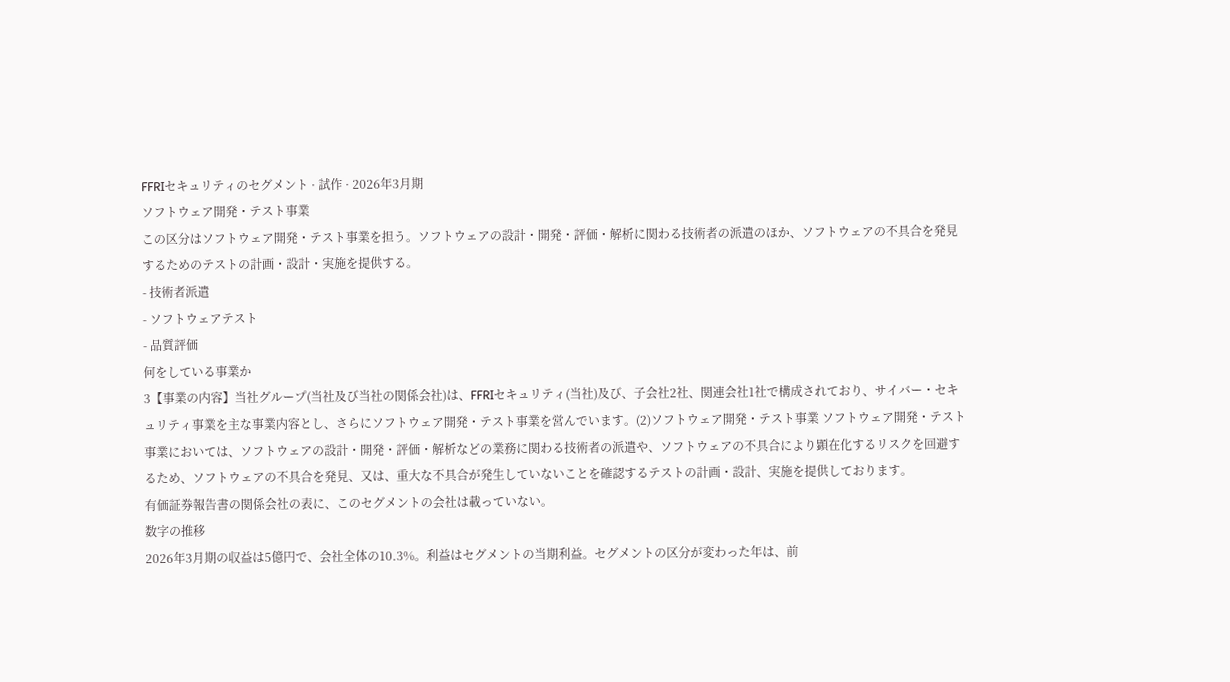FFRIセキュリティのセグメント · 試作 · 2026年3月期
ソフトウェア開発・テスト事業
この区分はソフトウェア開発・テスト事業を担う。ソフトウェアの設計・開発・評価・解析に関わる技術者の派遣のほか、ソフトウェアの不具合を発見するためのテストの計画・設計・実施を提供する。
- 技術者派遣
- ソフトウェアテスト
- 品質評価
何をしている事業か
3【事業の内容】当社グループ(当社及び当社の関係会社)は、FFRIセキュリティ(当社)及び、子会社2社、関連会社1社で構成されており、サイバー・セキュリティ事業を主な事業内容とし、さらにソフトウェア開発・テスト事業を営んでいます。(2)ソフトウェア開発・テスト事業 ソフトウェア開発・テスト事業においては、ソフトウェアの設計・開発・評価・解析などの業務に関わる技術者の派遣や、ソフトウェアの不具合により顕在化するリスクを回避するため、ソフトウェアの不具合を発見、又は、重大な不具合が発生していないことを確認するテストの計画・設計、実施を提供しております。
有価証券報告書の関係会社の表に、このセグメントの会社は載っていない。
数字の推移
2026年3月期の収益は5億円で、会社全体の10.3%。利益はセグメントの当期利益。セグメントの区分が変わった年は、前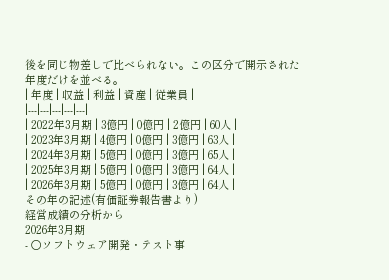後を同じ物差しで比べられない。この区分で開示された年度だけを並べる。
| 年度 | 収益 | 利益 | 資産 | 従業員 |
|---|---|---|---|---|
| 2022年3月期 | 3億円 | 0億円 | 2億円 | 60人 |
| 2023年3月期 | 4億円 | 0億円 | 3億円 | 63人 |
| 2024年3月期 | 5億円 | 0億円 | 3億円 | 65人 |
| 2025年3月期 | 5億円 | 0億円 | 3億円 | 64人 |
| 2026年3月期 | 5億円 | 0億円 | 3億円 | 64人 |
その年の記述(有価証券報告書より)
経営成績の分析から
2026年3月期
- ○ソフトウェア開発・テスト事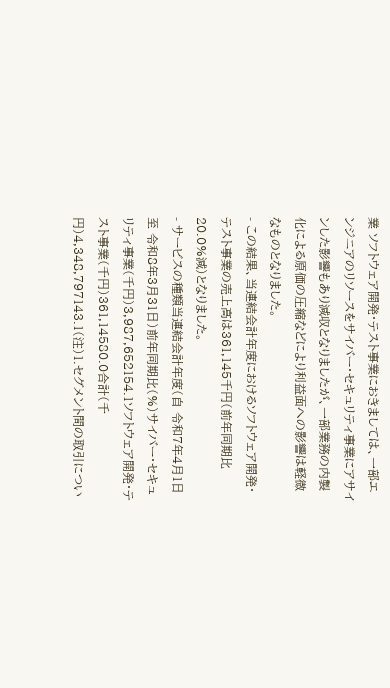業 ソフトウェア開発・テスト事業におきましては、一部エンジニアのリソースをサイバー・セキュリティ事業にアサインした影響もあり減収となりましたが、一部業務の内製化による原価の圧縮などにより利益面への影響は軽微なものとなりました。
- この結果、当連結会計年度におけるソフトウェア開発・テスト事業の売上高は361,145千円(前年同期比20.0%減)となりました。
- サービスの種類当連結会計年度(自 令和7年4月1日至 令和8年3月31日)前年同期比(%)サイバー・セキュリティ事業(千円)3,987,652154.1ソフトウェア開発・テスト事業(千円)361,14580.0合計(千円)4,348,797143.1(注)1.セグメント間の取引につい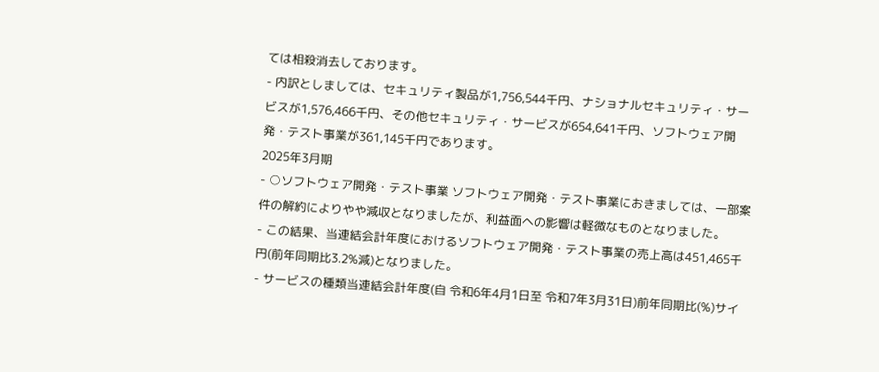ては相殺消去しております。
- 内訳としましては、セキュリティ製品が1,756,544千円、ナショナルセキュリティ・サービスが1,576,466千円、その他セキュリティ・サービスが654,641千円、ソフトウェア開発・テスト事業が361,145千円であります。
2025年3月期
- ○ソフトウェア開発・テスト事業 ソフトウェア開発・テスト事業におきましては、一部案件の解約によりやや減収となりましたが、利益面への影響は軽微なものとなりました。
- この結果、当連結会計年度におけるソフトウェア開発・テスト事業の売上高は451,465千円(前年同期比3.2%減)となりました。
- サービスの種類当連結会計年度(自 令和6年4月1日至 令和7年3月31日)前年同期比(%)サイ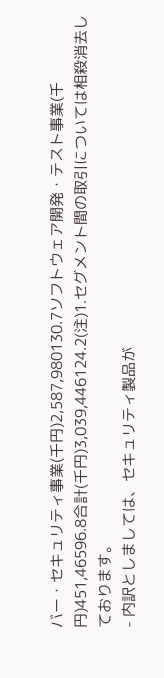バー・セキュリティ事業(千円)2,587,980130.7ソフトウェア開発・テスト事業(千円)451,46596.8合計(千円)3,039,446124.2(注)1.セグメント間の取引については相殺消去しております。
- 内訳としましては、セキュリティ製品が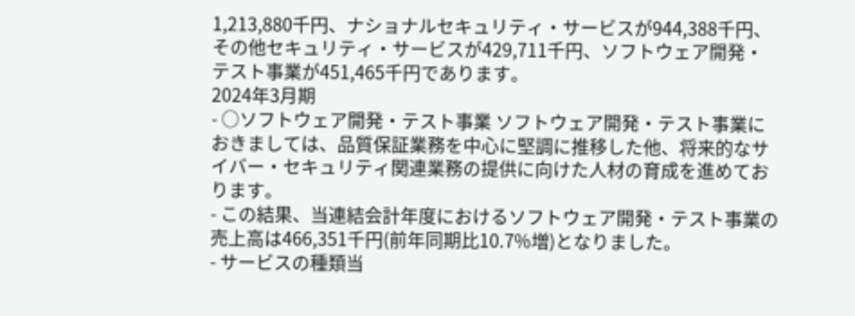1,213,880千円、ナショナルセキュリティ・サービスが944,388千円、その他セキュリティ・サービスが429,711千円、ソフトウェア開発・テスト事業が451,465千円であります。
2024年3月期
- ○ソフトウェア開発・テスト事業 ソフトウェア開発・テスト事業におきましては、品質保証業務を中心に堅調に推移した他、将来的なサイバー・セキュリティ関連業務の提供に向けた人材の育成を進めております。
- この結果、当連結会計年度におけるソフトウェア開発・テスト事業の売上高は466,351千円(前年同期比10.7%増)となりました。
- サービスの種類当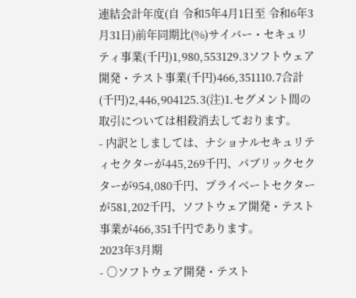連結会計年度(自 令和5年4月1日至 令和6年3月31日)前年同期比(%)サイバー・セキュリティ事業(千円)1,980,553129.3ソフトウェア開発・テスト事業(千円)466,351110.7合計(千円)2,446,904125.3(注)1.セグメント間の取引については相殺消去しております。
- 内訳としましては、ナショナルセキュリティセクターが445,269千円、パブリックセクターが954,080千円、プライベートセクターが581,202千円、ソフトウェア開発・テスト事業が466,351千円であります。
2023年3月期
- ○ソフトウェア開発・テスト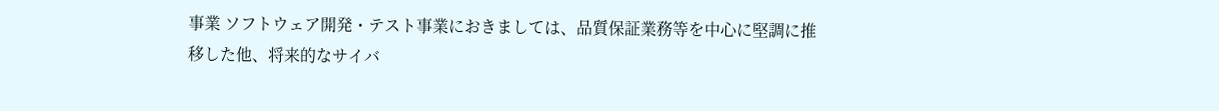事業 ソフトウェア開発・テスト事業におきましては、品質保証業務等を中心に堅調に推移した他、将来的なサイバ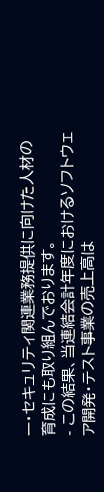ー・セキュリティ関連業務提供に向けた人材の育成にも取り組んでおります。
- この結果、当連結会計年度におけるソフトウェア開発・テスト事業の売上高は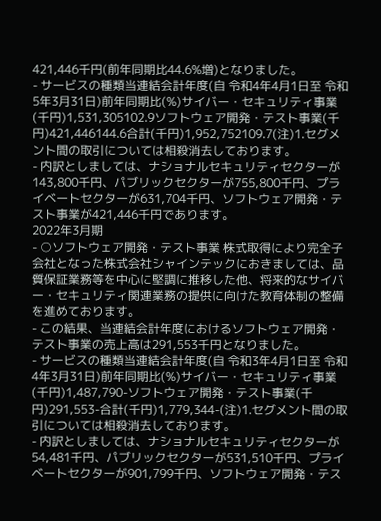421,446千円(前年同期比44.6%増)となりました。
- サービスの種類当連結会計年度(自 令和4年4月1日至 令和5年3月31日)前年同期比(%)サイバー・セキュリティ事業(千円)1,531,305102.9ソフトウェア開発・テスト事業(千円)421,446144.6合計(千円)1,952,752109.7(注)1.セグメント間の取引については相殺消去しております。
- 内訳としましては、ナショナルセキュリティセクターが143,800千円、パブリックセクターが755,800千円、プライベートセクターが631,704千円、ソフトウェア開発・テスト事業が421,446千円であります。
2022年3月期
- ○ソフトウェア開発・テスト事業 株式取得により完全子会社となった株式会社シャインテックにおきましては、品質保証業務等を中心に堅調に推移した他、将来的なサイバー・セキュリティ関連業務の提供に向けた教育体制の整備を進めております。
- この結果、当連結会計年度におけるソフトウェア開発・テスト事業の売上高は291,553千円となりました。
- サービスの種類当連結会計年度(自 令和3年4月1日至 令和4年3月31日)前年同期比(%)サイバー・セキュリティ事業(千円)1,487,790-ソフトウェア開発・テスト事業(千円)291,553-合計(千円)1,779,344-(注)1.セグメント間の取引については相殺消去しております。
- 内訳としましては、ナショナルセキュリティセクターが54,481千円、パブリックセクターが531,510千円、プライベートセクターが901,799千円、ソフトウェア開発・テス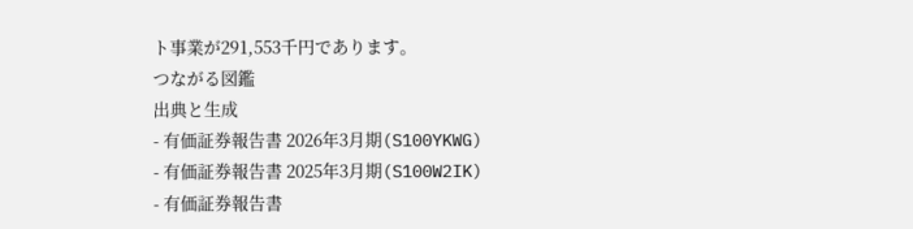ト事業が291,553千円であります。
つながる図鑑
出典と生成
- 有価証券報告書 2026年3月期(S100YKWG)
- 有価証券報告書 2025年3月期(S100W2IK)
- 有価証券報告書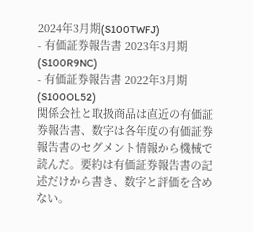2024年3月期(S100TWFJ)
- 有価証券報告書 2023年3月期(S100R9NC)
- 有価証券報告書 2022年3月期(S100OL52)
関係会社と取扱商品は直近の有価証券報告書、数字は各年度の有価証券報告書のセグメント情報から機械で読んだ。要約は有価証券報告書の記述だけから書き、数字と評価を含めない。